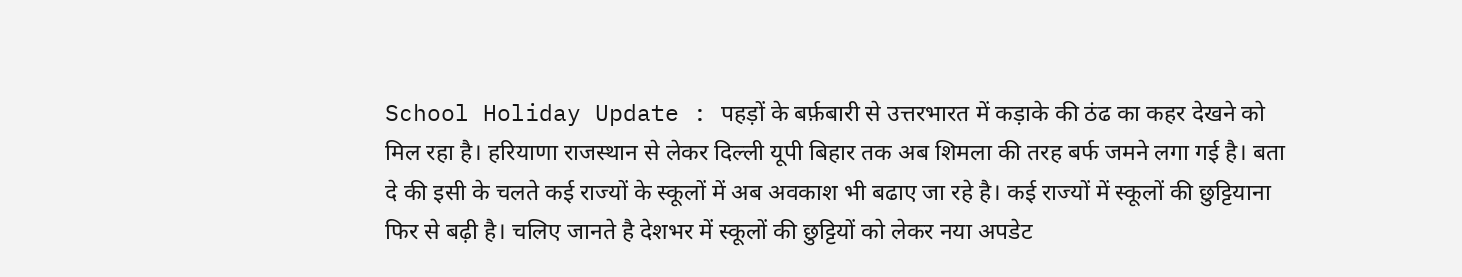School Holiday Update : पहड़ों के बर्फ़बारी से उत्तरभारत में कड़ाके की ठंढ का कहर देखने को मिल रहा है। हरियाणा राजस्थान से लेकर दिल्ली यूपी बिहार तक अब शिमला की तरह बर्फ जमने लगा गई है। बता दे की इसी के चलते कई राज्यों के स्कूलों में अब अवकाश भी बढाए जा रहे है। कई राज्यों में स्कूलों की छुट्टियाना फिर से बढ़ी है। चलिए जानते है देशभर में स्कूलों की छुट्टियों को लेकर नया अपडेट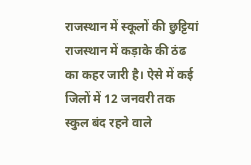राजस्थान में स्कूलों की छुट्टियां
राजस्थान में कड़ाके की ठंढ का कहर जारी है। ऐसे में कई जिलों में 12 जनवरी तक स्कुल बंद रहने वाले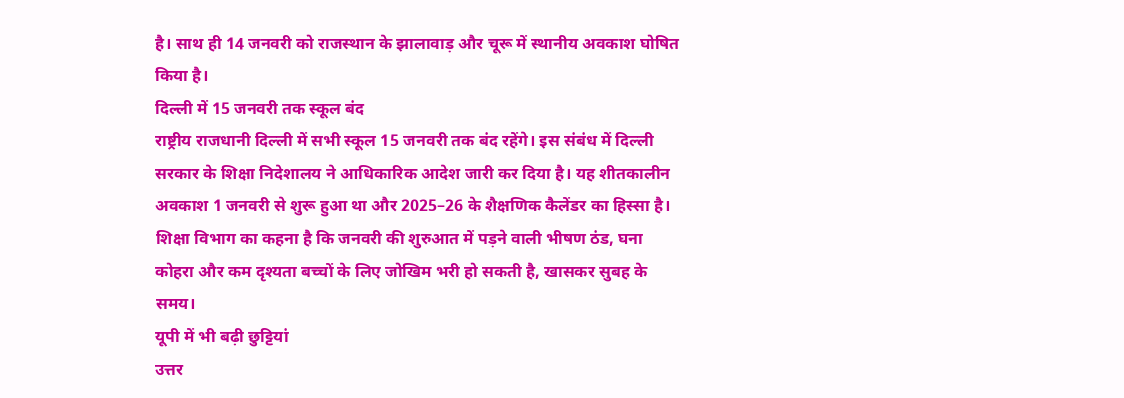है। साथ ही 14 जनवरी को राजस्थान के झालावाड़ और चूरू में स्थानीय अवकाश घोषित किया है।
दिल्ली में 15 जनवरी तक स्कूल बंद
राष्ट्रीय राजधानी दिल्ली में सभी स्कूल 15 जनवरी तक बंद रहेंगे। इस संबंध में दिल्ली सरकार के शिक्षा निदेशालय ने आधिकारिक आदेश जारी कर दिया है। यह शीतकालीन अवकाश 1 जनवरी से शुरू हुआ था और 2025–26 के शैक्षणिक कैलेंडर का हिस्सा है। शिक्षा विभाग का कहना है कि जनवरी की शुरुआत में पड़ने वाली भीषण ठंड, घना कोहरा और कम दृश्यता बच्चों के लिए जोखिम भरी हो सकती है, खासकर सुबह के समय।
यूपी में भी बढ़ी छुट्टियां
उत्तर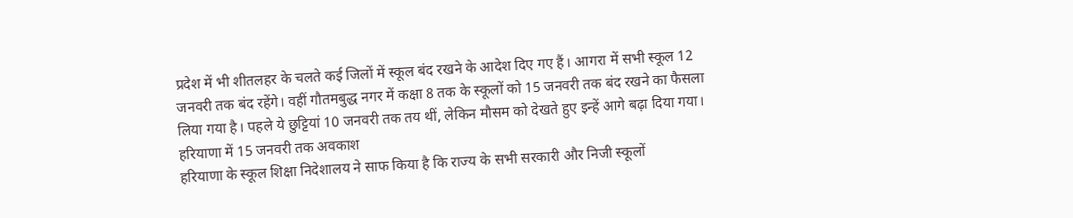प्रदेश में भी शीतलहर के चलते कई जिलों में स्कूल बंद रखने के आदेश दिए गए हैं। आगरा में सभी स्कूल 12 जनवरी तक बंद रहेंगे। वहीं गौतमबुद्ध नगर में कक्षा 8 तक के स्कूलों को 15 जनवरी तक बंद रखने का फैसला लिया गया है। पहले ये छुट्टियां 10 जनवरी तक तय थीं, लेकिन मौसम को देखते हुए इन्हें आगे बढ़ा दिया गया।
हरियाणा में 15 जनवरी तक अवकाश
हरियाणा के स्कूल शिक्षा निदेशालय ने साफ किया है कि राज्य के सभी सरकारी और निजी स्कूलों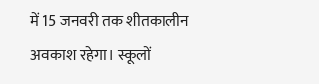में 15 जनवरी तक शीतकालीन अवकाश रहेगा। स्कूलों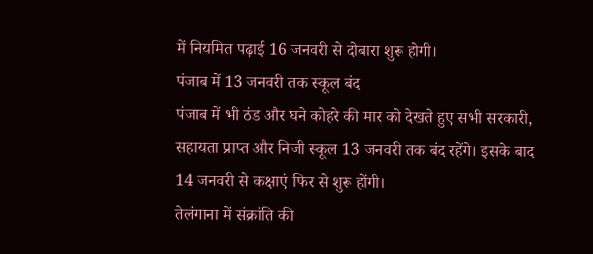में नियमित पढ़ाई 16 जनवरी से दोबारा शुरू होगी।
पंजाब में 13 जनवरी तक स्कूल बंद
पंजाब में भी ठंड और घने कोहरे की मार को देखते हुए सभी सरकारी, सहायता प्राप्त और निजी स्कूल 13 जनवरी तक बंद रहेंगे। इसके बाद 14 जनवरी से कक्षाएं फिर से शुरू होंगी।
तेलंगाना में संक्रांति की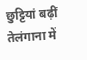छुट्टियां बढ़ीं
तेलंगाना में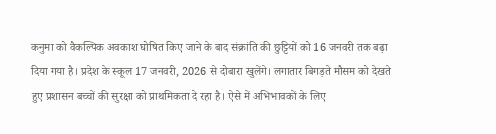कनुमा को वैकल्पिक अवकाश घोषित किए जाने के बाद संक्रांति की छुट्टियों को 16 जनवरी तक बढ़ा दिया गया है। प्रदेश के स्कूल 17 जनवरी, 2026 से दोबारा खुलेंगे। लगातार बिगड़ते मौसम को देखते हुए प्रशासन बच्चों की सुरक्षा को प्राथमिकता दे रहा है। ऐसे में अभिभावकों के लिए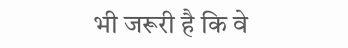भी जरूरी है कि वे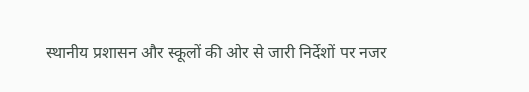स्थानीय प्रशासन और स्कूलों की ओर से जारी निर्देशों पर नजर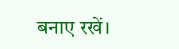बनाए रखें।